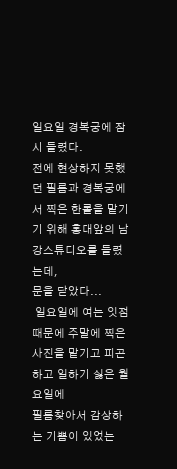일요일 경복궁에 잠시 들렸다.
전에 현상하지 못했던 필름과 경복궁에서 찍은 한롤을 맡기기 위해 홍대앞의 남강스튜디오를 들렸는데,
문을 닫았다...
 일요일에 여는 잇점때문에 주말에 찍은 사진을 맡기고 피곤하고 일하기 싫은 월요일에
필름찾아서 감상하는 기쁨이 있었는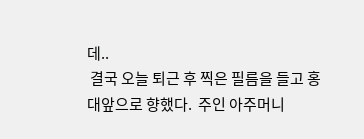데..
 결국 오늘 퇴근 후 찍은 필름을 들고 홍대앞으로 향했다.  주인 아주머니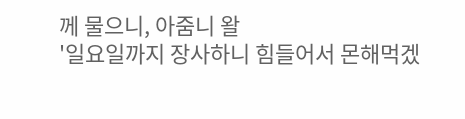께 물으니, 아줌니 왈
'일요일까지 장사하니 힘들어서 몬해먹겠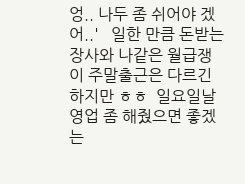엉.. 나두 좀 쉬어야 겠어..'   일한 만큼 돈받는 장사와 나같은 월급쟁이 주말출근은 다르긴 하지만 ㅎㅎ  일요일날 영업 좀 해줬으면 좋겠는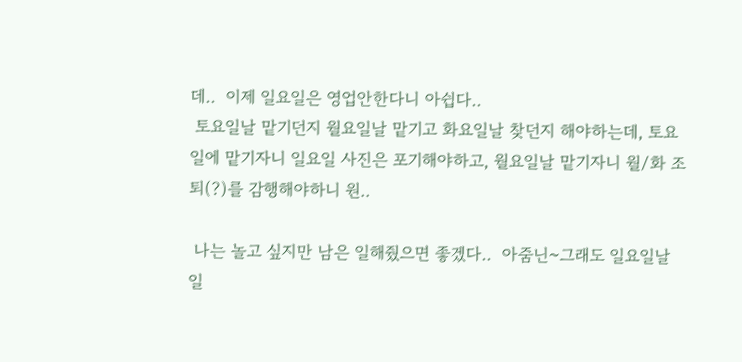데..  이제 일요일은 영업안한다니 아쉽다..
 토요일날 맡기던지 월요일날 맡기고 화요일날 찾던지 해야하는데, 토요일에 맡기자니 일요일 사진은 포기해야하고, 월요일날 맡기자니 월/화 조퇴(?)를 감행해야하니 원..

 나는 놀고 싶지만 남은 일해줬으면 좋겠다..  아줌닌~그래도 일요일날 일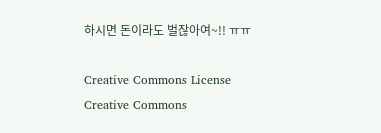하시면 돈이라도 벌잖아여~!! ㅠㅠ

Creative Commons License
Creative Commons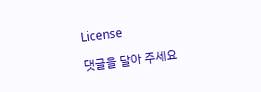License

댓글을 달아 주세요